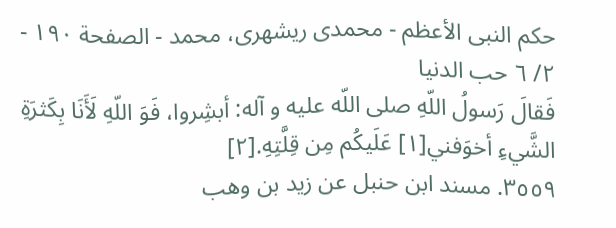حكم النبى الأعظم - محمدی ریشهری، محمد - الصفحة ١٩٠ - ٢/ ٦ حب الدنيا
فَقالَ رَسولُ اللّهِ صلى اللّه عليه و آله: أبشِروا، فَوَ اللّهِ لَأَنَا بِكَثرَةِ الشَّيءِ أخوَفني[١] عَلَيكُم مِن قِلَّتِهِ.[٢]
٣٥٥٩. مسند ابن حنبل عن زيد بن وهب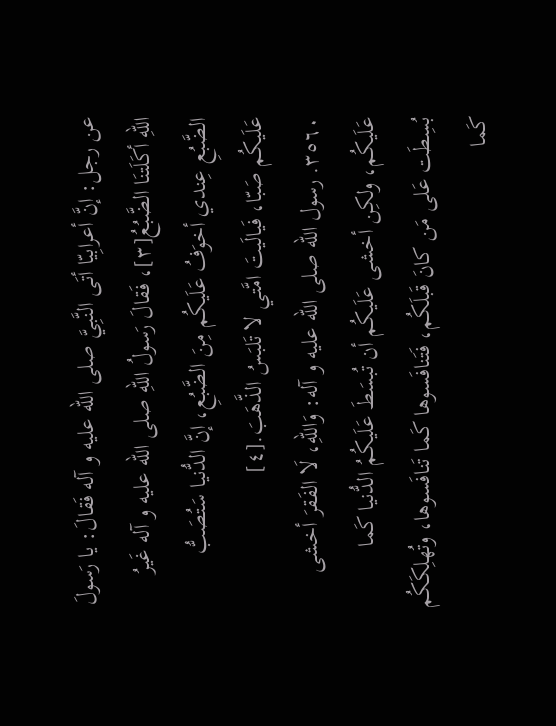عن رجل: إنَّ أعرابِيّا أتَى النَّبِيَّ صلى اللّه عليه و آله فَقالَ: يا رَسولَ اللّهِ أكَلَتنَا الضَّبُعُ[٣]، فَقالَ رَسولُ اللّهِ صلى اللّه عليه و آله غَيرُ الضَّبُعِ عِندي أخوَفُ عَلَيكُم مِنَ الضَّبُعِ، إنَّ الدُّنيا سَتُصَبُّ عَلَيكُم صَبّا، فَيالَيتَ امَّتي لا تَلبَسُ الذَّهَبَ.[٤]
٣٥٦٠. رسول اللّه صلى اللّه عليه و آله: وَاللّهِ، لَا الفَقرَ أخشى عَلَيكُم، ولكِن أخشى عَلَيكُم أن تُبسَطَ عَلَيكُمُ الدُّنيا كَما بُسِطَت عَلى مَن كانَ قَبلَكُم، فَتَنافَسوها كَما تَنافَسوها، وتُهلِكَكُم كَما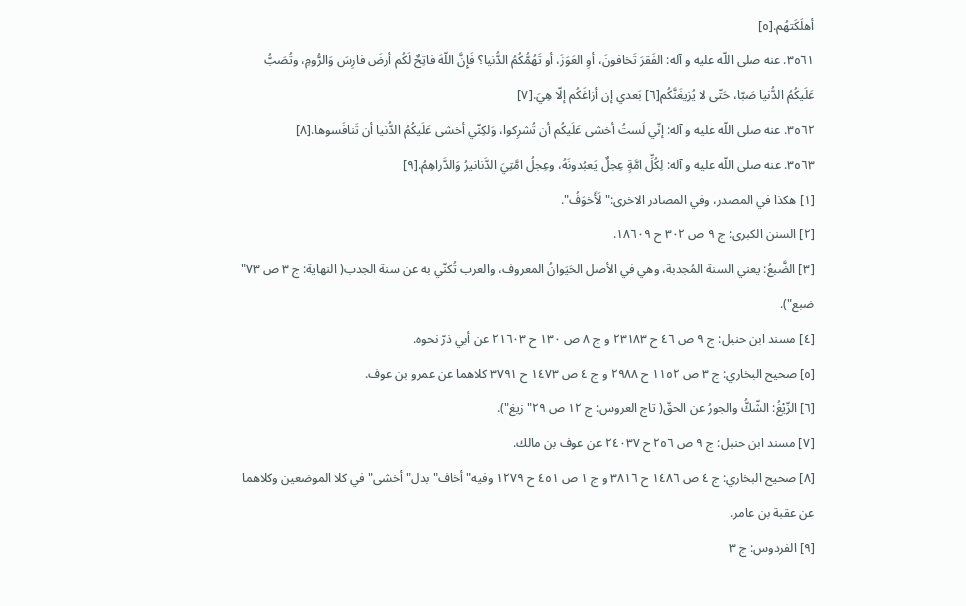أهلَكَتهُم.[٥]
٣٥٦١. عنه صلى اللّه عليه و آله: الفَقرَ تَخافونَ، أوِ العَوَزَ، أو تَهُمُّكُمُ الدُّنيا؟ فَإِنَّ اللّهَ فاتِحٌ لَكُم أرضَ فارِسَ وَالرُّومِ، وتُصَبُّ عَلَيكُمُ الدُّنيا صَبّا، حَتّى لا يُزيغَنَّكُم[٦] بَعدي إن أزاغَكُم إلّا هِيَ.[٧]
٣٥٦٢. عنه صلى اللّه عليه و آله: إنّي لَستُ أخشى عَلَيكُم أن تُشرِكوا، وَلكِنّي أخشى عَلَيكُمُ الدُّنيا أن تَنافَسوها.[٨]
٣٥٦٣. عنه صلى اللّه عليه و آله: لِكُلِّ امَّةٍ عِجلٌ يَعبُدونَهُ، وعِجلُ امَّتِيَ الدَّنانيرُ وَالدَّراهِمُ.[٩]
[١] هكذا في المصدر، وفي المصادر الاخرى:" لَأَخوَفُ".
[٢] السنن الكبرى: ج ٩ ص ٣٠٢ ح ١٨٦٠٩.
[٣] الضَّبعُ: يعني السنة المُجدبة، وهي في الأصل الحَيَوانُ المعروف، والعرب تُكنّي به عن سنة الجدب( النهاية: ج ٣ ص ٧٣" ضبع").
[٤] مسند ابن حنبل: ج ٩ ص ٤٦ ح ٢٣١٨٣ و ج ٨ ص ١٣٠ ح ٢١٦٠٣ عن أبي ذرّ نحوه.
[٥] صحيح البخاري: ج ٣ ص ١١٥٢ ح ٢٩٨٨ و ج ٤ ص ١٤٧٣ ح ٣٧٩١ كلاهما عن عمرو بن عوف.
[٦] الزّيْغُ: الشّكُّ والجورُ عن الحقّ( تاج العروس: ج ١٢ ص ٢٩" زيغ").
[٧] مسند ابن حنبل: ج ٩ ص ٢٥٦ ح ٢٤٠٣٧ عن عوف بن مالك.
[٨] صحيح البخاري: ج ٤ ص ١٤٨٦ ح ٣٨١٦ و ج ١ ص ٤٥١ ح ١٢٧٩ وفيه" أخاف" بدل" أخشى" في كلا الموضعين وكلاهما عن عقبة بن عامر.
[٩] الفردوس: ج ٣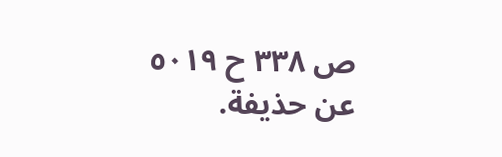ص ٣٣٨ ح ٥٠١٩ عن حذيفة.